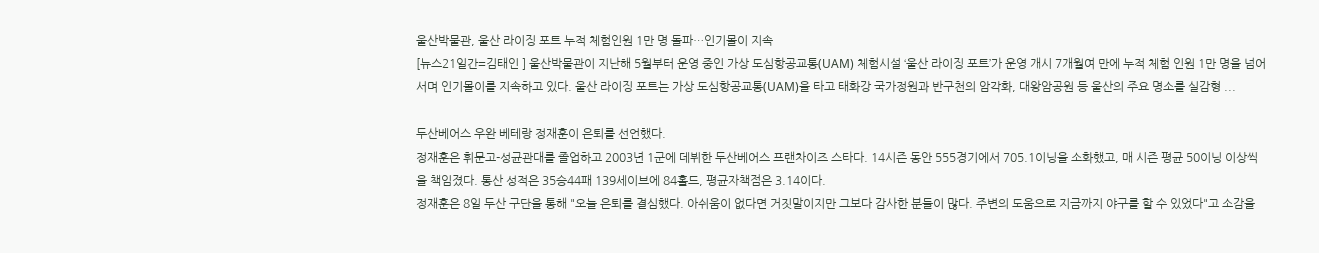울산박물관, 울산 라이징 포트 누적 체험인원 1만 명 돌파…인기몰이 지속
[뉴스21일간=김태인 ] 울산박물관이 지난해 5월부터 운영 중인 가상 도심항공교통(UAM) 체험시설 ‘울산 라이징 포트’가 운영 개시 7개월여 만에 누적 체험 인원 1만 명을 넘어서며 인기몰이를 지속하고 있다. 울산 라이징 포트는 가상 도심항공교통(UAM)을 타고 태화강 국가정원과 반구천의 암각화, 대왕암공원 등 울산의 주요 명소를 실감형 ...

두산베어스 우완 베테랑 정재훈이 은퇴를 선언했다.
정재훈은 휘문고-성균관대를 졸업하고 2003년 1군에 데뷔한 두산베어스 프랜차이즈 스타다. 14시즌 동안 555경기에서 705.1이닝을 소화했고, 매 시즌 평균 50이닝 이상씩을 책임졌다. 통산 성적은 35승44패 139세이브에 84홀드, 평균자책점은 3.14이다.
정재훈은 8일 두산 구단을 통해 "오늘 은퇴를 결심했다. 아쉬움이 없다면 거짓말이지만 그보다 감사한 분들이 많다. 주변의 도움으로 지금까지 야구를 할 수 있었다"고 소감을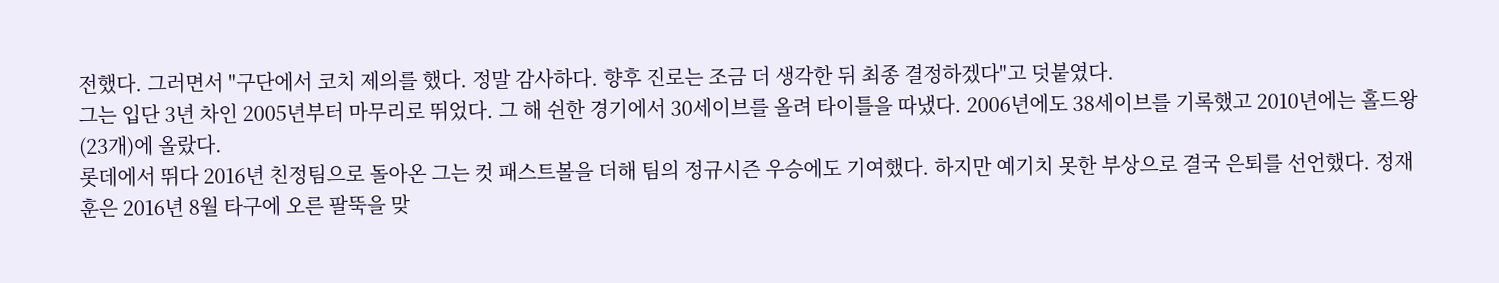전했다. 그러면서 "구단에서 코치 제의를 했다. 정말 감사하다. 향후 진로는 조금 더 생각한 뒤 최종 결정하겠다"고 덧붙였다.
그는 입단 3년 차인 2005년부터 마무리로 뛰었다. 그 해 쉰한 경기에서 30세이브를 올려 타이틀을 따냈다. 2006년에도 38세이브를 기록했고 2010년에는 홀드왕(23개)에 올랐다.
롯데에서 뛰다 2016년 친정팀으로 돌아온 그는 컷 패스트볼을 더해 팀의 정규시즌 우승에도 기여했다. 하지만 예기치 못한 부상으로 결국 은퇴를 선언했다. 정재훈은 2016년 8월 타구에 오른 팔뚝을 맞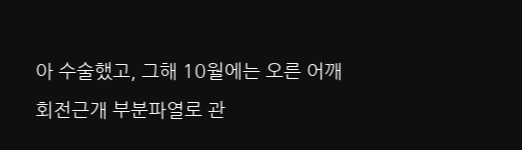아 수술했고, 그해 10월에는 오른 어깨 회전근개 부분파열로 관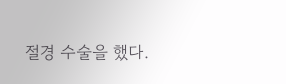절경 수술을 했다.